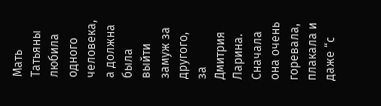Мать Татьяны любила одного человека, а должна была выйти замуж за другого, за Дмитрия Ларина. Сначала она очень горевала, плакала и даже “с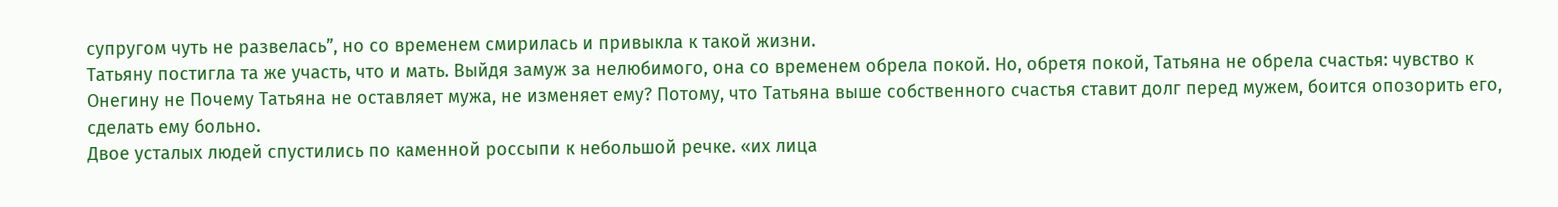супругом чуть не развелась”, но со временем смирилась и привыкла к такой жизни.
Татьяну постигла та же участь, что и мать. Выйдя замуж за нелюбимого, она со временем обрела покой. Но, обретя покой, Татьяна не обрела счастья: чувство к Онегину не Почему Татьяна не оставляет мужа, не изменяет ему? Потому, что Татьяна выше собственного счастья ставит долг перед мужем, боится опозорить его, сделать ему больно.
Двое усталых людей спустились по каменной россыпи к небольшой речке. «их лица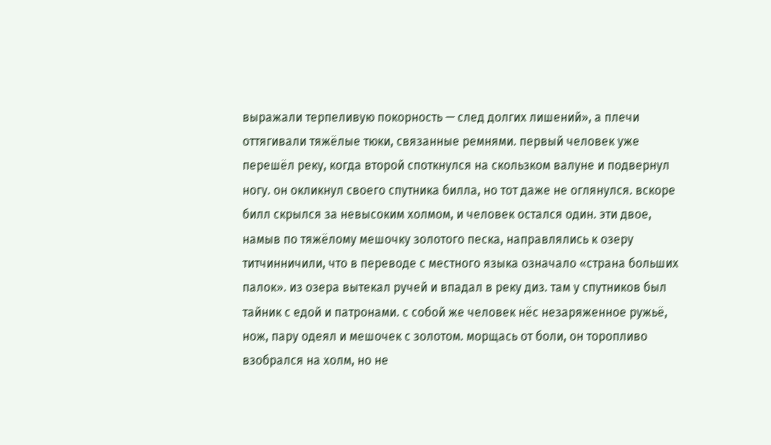выражали терпеливую покорность — след долгих лишений», а плечи оттягивали тяжёлые тюки, связанные ремнями. первый человек уже перешёл реку, когда второй споткнулся на скользком валуне и подвернул ногу. он окликнул своего спутника билла, но тот даже не оглянулся. вскоре билл скрылся за невысоким холмом, и человек остался один. эти двое, намыв по тяжёлому мешочку золотого песка, направлялись к озеру титчинничили, что в переводе с местного языка означало «страна больших палок». из озера вытекал ручей и впадал в реку диз. там у спутников был тайник с едой и патронами. с собой же человек нёс незаряженное ружьё, нож, пару одеял и мешочек с золотом. морщась от боли, он торопливо взобрался на холм, но не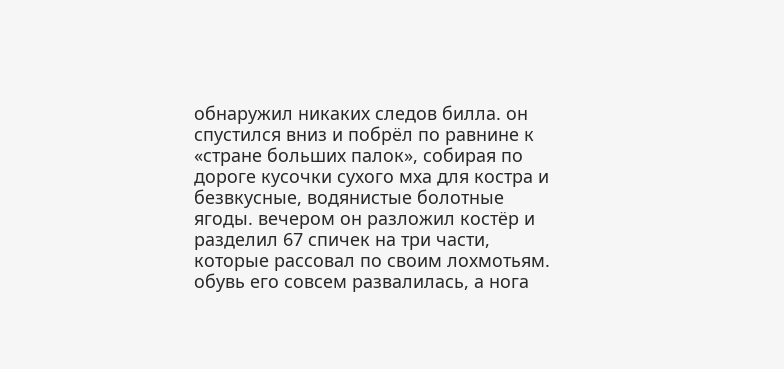обнаружил никаких следов билла. он спустился вниз и побрёл по равнине к «стране больших палок», собирая по дороге кусочки сухого мха для костра и безвкусные, водянистые болотные ягоды. вечером он разложил костёр и разделил 67 спичек на три части, которые рассовал по своим лохмотьям. обувь его совсем развалилась, а нога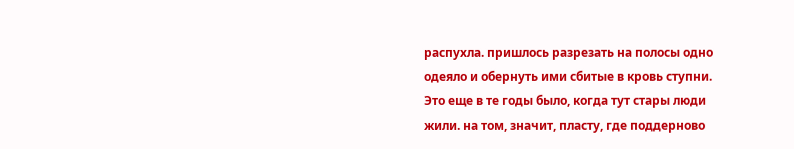распухла. пришлось разрезать на полосы одно одеяло и обернуть ими сбитые в кровь ступни.
Это еще в те годы было, когда тут стары люди жили. на том, значит, пласту, где поддерново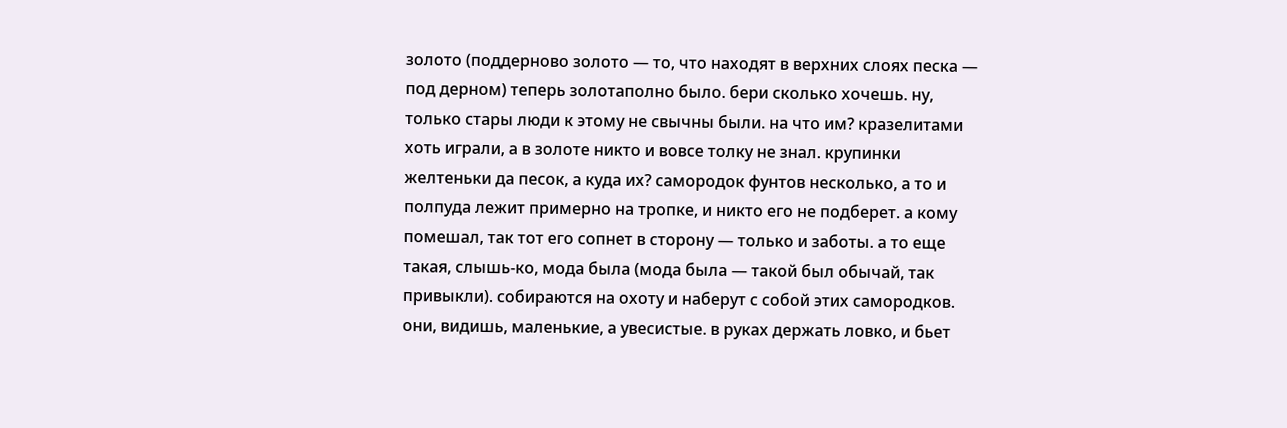золото (поддерново золото — то, что находят в верхних слоях песка — под дерном) теперь золотаполно было. бери сколько хочешь. ну, только стары люди к этому не свычны были. на что им? кразелитами хоть играли, а в золоте никто и вовсе толку не знал. крупинки желтеньки да песок, а куда их? самородок фунтов несколько, а то и полпуда лежит примерно на тропке, и никто его не подберет. а кому помешал, так тот его сопнет в сторону — только и заботы. а то еще такая, слышь-ко, мода была (мода была — такой был обычай, так привыкли). собираются на охоту и наберут с собой этих самородков. они, видишь, маленькие, а увесистые. в руках держать ловко, и бьет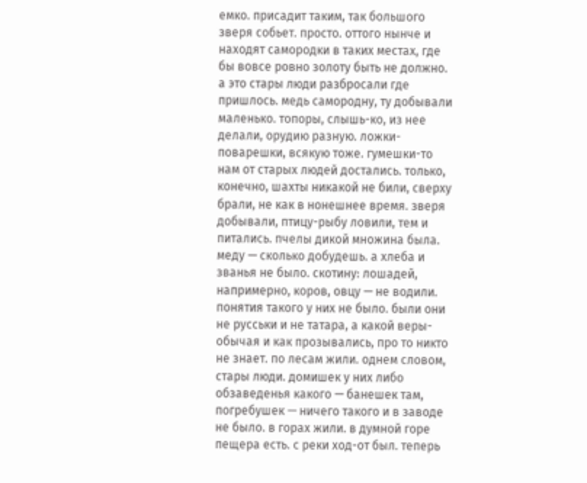емко. присадит таким, так большого зверя собьет. просто. оттого нынче и находят самородки в таких местах, где бы вовсе ровно золоту быть не должно. а это стары люди разбросали где пришлось. медь самородну, ту добывали маленько. топоры, слышь-ко, из нее делали, орудию разную. ложки-поварешки, всякую тоже. гумешки-то нам от старых людей достались. только, конечно, шахты никакой не били, сверху брали, не как в нонешнее время. зверя добывали, птицу-рыбу ловили, тем и питались. пчелы дикой множина была. меду — сколько добудешь. а хлеба и званья не было. скотину: лошадей, напримерно, коров, овцу — не водили. понятия такого у них не было. были они не русськи и не татара, а какой веры-обычая и как прозывались, про то никто не знает. по лесам жили. однем словом, стары люди. домишек у них либо обзаведенья какого — банешек там, погребушек — ничего такого и в заводе не было. в горах жили. в думной горе пещера есть. с реки ход-от был. теперь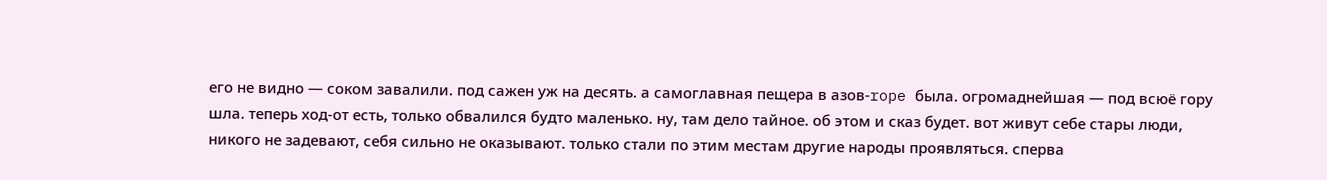его не видно — соком завалили. под сажен уж на десять. а самоглавная пещера в азов-rope была. огромаднейшая — под всюё гору шла. теперь ход-от есть, только обвалился будто маленько. ну, там дело тайное. об этом и сказ будет. вот живут себе стары люди, никого не задевают, себя сильно не оказывают. только стали по этим местам другие народы проявляться. сперва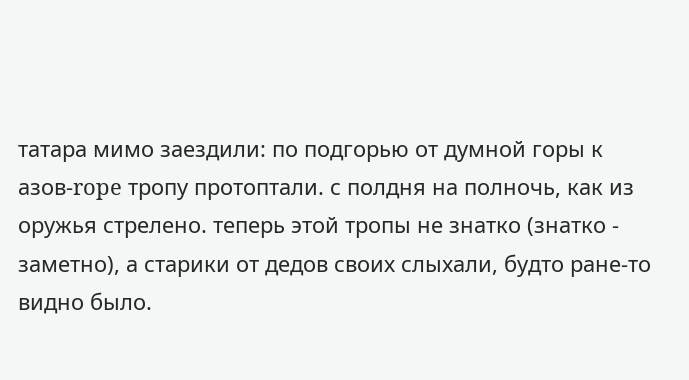татара мимо заездили: по подгорью от думной горы к азов-rope тропу протоптали. с полдня на полночь, как из оружья стрелено. теперь этой тропы не знатко (знатко - заметно), а старики от дедов своих слыхали, будто ране-то видно было.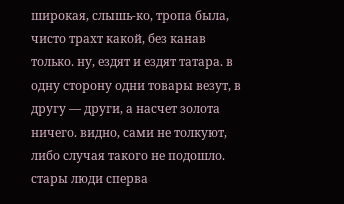широкая, слышь-ко, тропа была, чисто трахт какой, без канав только. ну, ездят и ездят татара. в одну сторону одни товары везут, в другу — други, а насчет золота ничего. видно, сами не толкуют, либо случая такого не подошло. стары люди сперва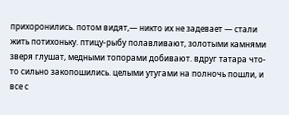прихоронились. потом видят,— никто их не задевает — стали жить потихоньку. птицу-рыбу полавливают, золотыми камнями зверя глушат, медными топорами добивают. вдруг татара что-то сильно закопошились. целыми утугами на полночь пошли, и все с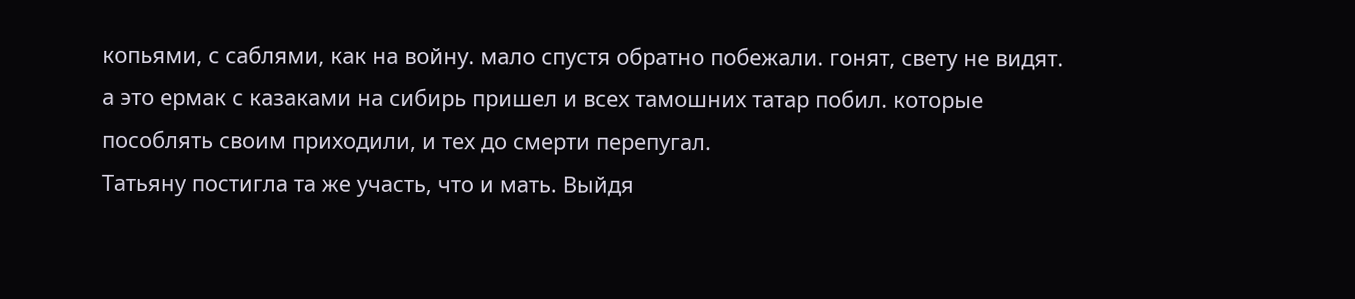копьями, с саблями, как на войну. мало спустя обратно побежали. гонят, свету не видят. а это ермак с казаками на сибирь пришел и всех тамошних татар побил. которые пособлять своим приходили, и тех до смерти перепугал.
Татьяну постигла та же участь, что и мать. Выйдя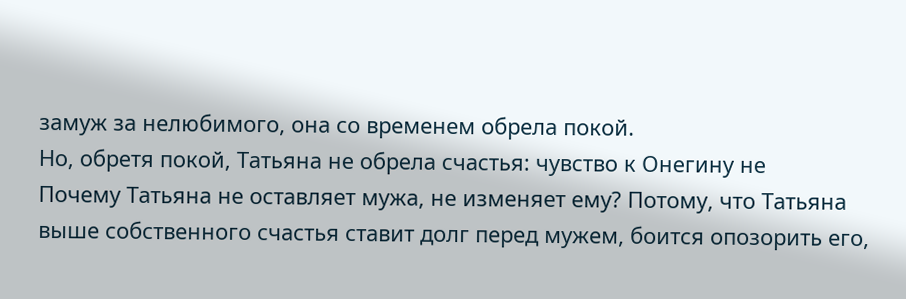замуж за нелюбимого, она со временем обрела покой.
Но, обретя покой, Татьяна не обрела счастья: чувство к Онегину не
Почему Татьяна не оставляет мужа, не изменяет ему? Потому, что Татьяна выше собственного счастья ставит долг перед мужем, боится опозорить его,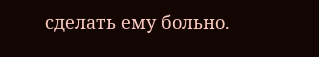сделать ему больно.